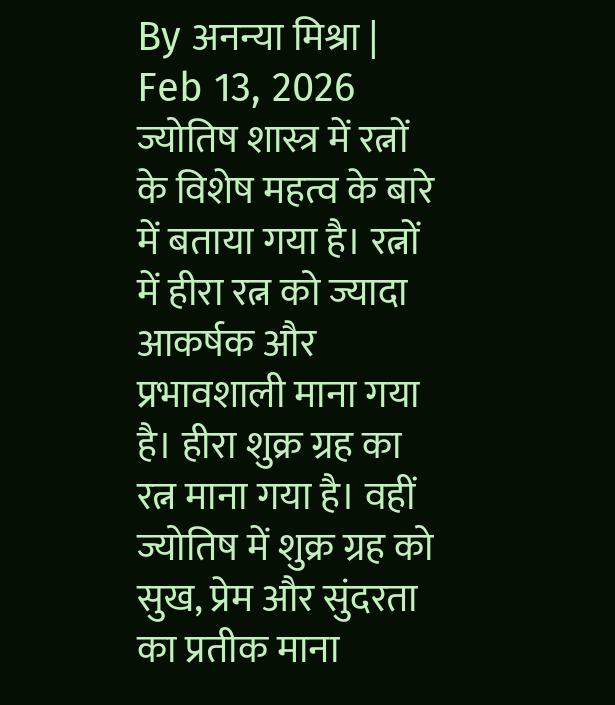By अनन्या मिश्रा | Feb 13, 2026
ज्योतिष शास्त्र में रत्नों के विशेष महत्व के बारे में बताया गया है। रत्नों में हीरा रत्न को ज्यादा आकर्षक और प्रभावशाली माना गया है। हीरा शुक्र ग्रह का रत्न माना गया है। वहीं ज्योतिष में शुक्र ग्रह को सुख, प्रेम और सुंदरता का प्रतीक माना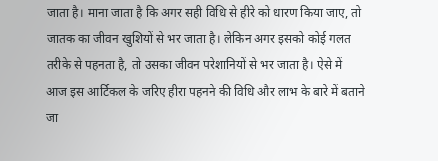जाता है। माना जाता है कि अगर सही विधि से हीरे को धारण किया जाए, तो जातक का जीवन खुशियों से भर जाता है। लेकिन अगर इसको कोई गलत तरीके से पहनता है, तो उसका जीवन परेशानियों से भर जाता है। ऐसे में आज इस आर्टिकल के जरिए हीरा पहनने की विधि और लाभ के बारे में बताने जा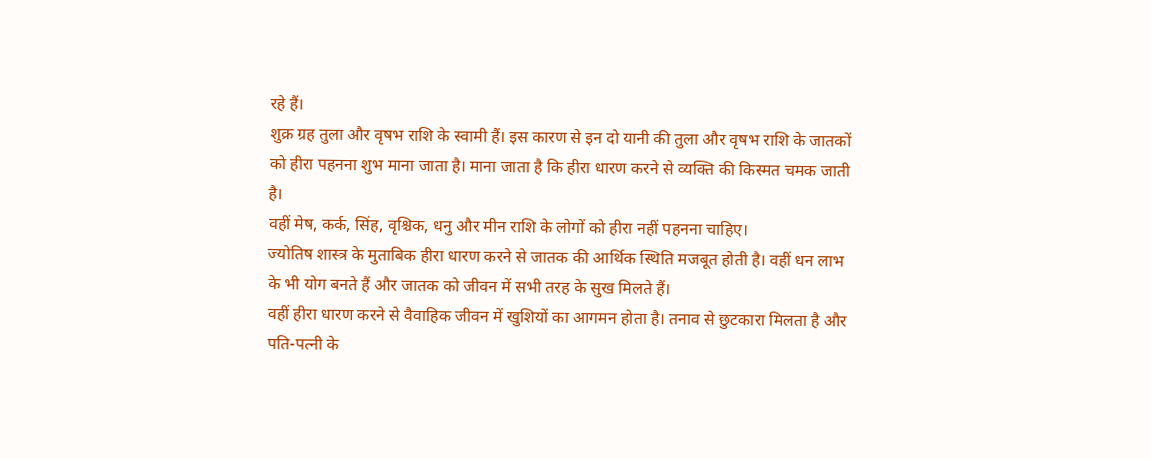रहे हैं।
शुक्र ग्रह तुला और वृषभ राशि के स्वामी हैं। इस कारण से इन दो यानी की तुला और वृषभ राशि के जातकों को हीरा पहनना शुभ माना जाता है। माना जाता है कि हीरा धारण करने से व्यक्ति की किस्मत चमक जाती है।
वहीं मेष, कर्क, सिंह, वृश्चिक, धनु और मीन राशि के लोगों को हीरा नहीं पहनना चाहिए।
ज्योतिष शास्त्र के मुताबिक हीरा धारण करने से जातक की आर्थिक स्थिति मजबूत होती है। वहीं धन लाभ के भी योग बनते हैं और जातक को जीवन में सभी तरह के सुख मिलते हैं।
वहीं हीरा धारण करने से वैवाहिक जीवन में खुशियों का आगमन होता है। तनाव से छुटकारा मिलता है और पति-पत्नी के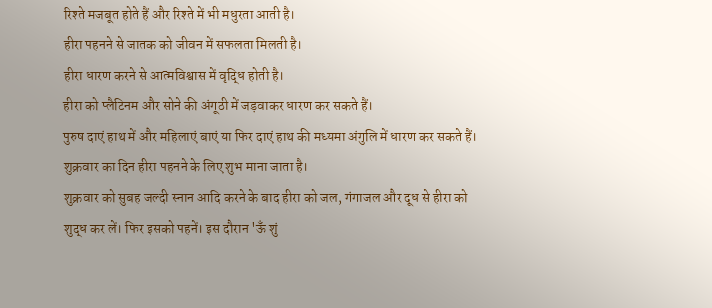रिश्ते मजबूत होते हैं और रिश्ते में भी मधुरता आती है।
हीरा पहनने से जातक को जीवन में सफलता मिलती है।
हीरा धारण करने से आत्मविश्वास में वृद्धि होती है।
हीरा को प्लैटिनम और सोने की अंगूठी में जड़वाकर धारण कर सकते हैं।
पुरुष दाएं हाथ में और महिलाएं बाएं या फिर दाएं हाथ की मध्यमा अंगुलि में धारण कर सकते हैं।
शुक्रवार का दिन हीरा पहनने के लिए शुभ माना जाता है।
शुक्रवार को सुबह जल्दी स्नान आदि करने के बाद हीरा को जल, गंगाजल और दूध से हीरा को शुद्ध कर लें। फिर इसको पहनें। इस दौरान 'ऊँ शुं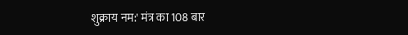शुक्राय नम:' मंत्र का 108 बार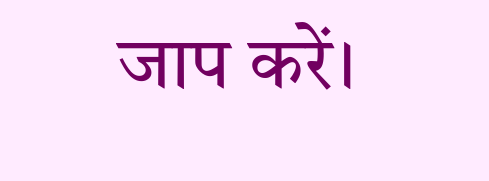जाप करें।